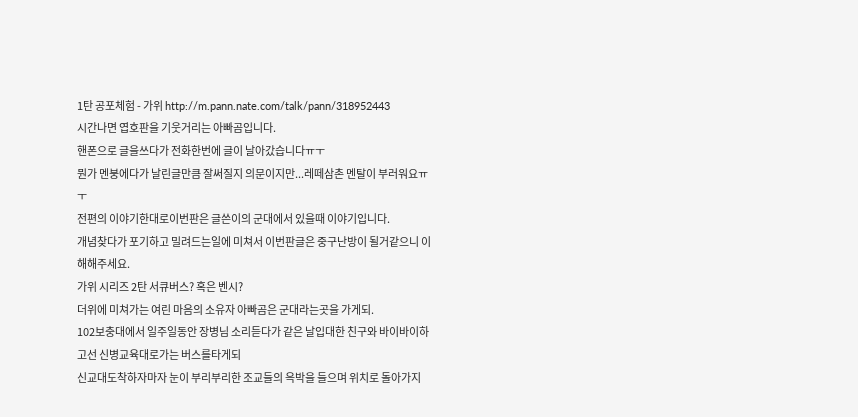1탄 공포체험 - 가위 http://m.pann.nate.com/talk/pann/318952443
시간나면 엽호판을 기웃거리는 아빠곰입니다.
핸폰으로 글을쓰다가 전화한번에 글이 날아갔습니다ㅠㅜ
뭔가 멘붕에다가 날린글만큼 잘써질지 의문이지만...레떼삼촌 멘탈이 부러워요ㅠㅜ
전편의 이야기한대로이번판은 글쓴이의 군대에서 있을때 이야기입니다.
개념찾다가 포기하고 밀려드는일에 미쳐서 이번판글은 중구난방이 될거같으니 이해해주세요.
가위 시리즈 2탄 서큐버스? 혹은 벤시?
더위에 미쳐가는 여린 마음의 소유자 아빠곰은 군대라는곳을 가게되.
102보충대에서 일주일동안 장병님 소리듣다가 같은 날입대한 친구와 바이바이하고선 신병교육대로가는 버스를타게되
신교대도착하자마자 눈이 부리부리한 조교들의 윽박을 들으며 위치로 돌아가지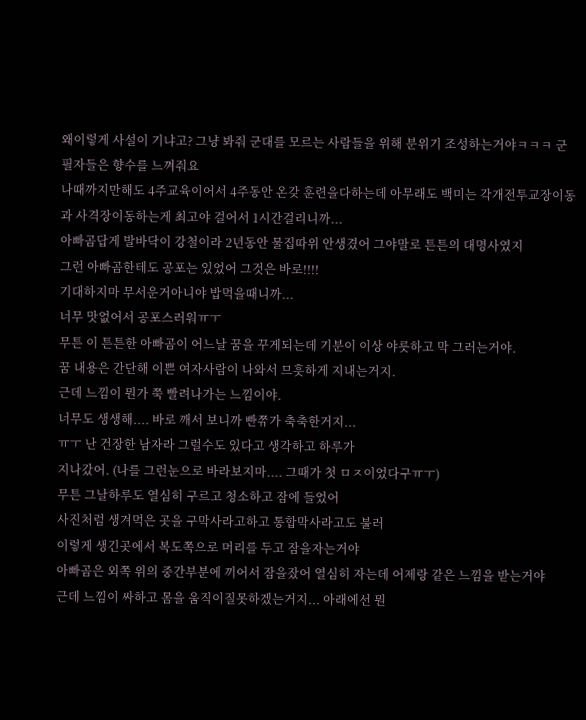왜이렇게 사설이 기냐고? 그냥 봐줘 군대를 모르는 사람들을 위해 분위기 조성하는거야ㅋㅋㅋ 군필자들은 향수를 느껴줘요
나때까지만해도 4주교육이어서 4주동안 온갖 훈련을다하는데 아무래도 백미는 각개전투교장이동과 사격장이동하는게 최고야 걸어서 1시간걸리니까...
아빠곰답게 발바닥이 강철이라 2년동안 물집따위 안생겼어 그야말로 튼튼의 대명사였지
그런 아빠곰한테도 공포는 있었어 그것은 바로!!!!
기대하지마 무서운거아니야 밥먹을때니까...
너무 맛없어서 공포스러워ㅠㅜ
무튼 이 튼튼한 아빠곰이 어느날 꿈을 꾸게되는데 기분이 이상 야릇하고 막 그러는거야.
꿈 내용은 간단해 이쁜 여자사람이 나와서 므흣하게 지내는거지.
근데 느낌이 뭔가 쭉 빨려나가는 느낌이야.
너무도 생생해.... 바로 깨서 보니까 빤쮸가 축축한거지...
ㅠㅜ 난 건장한 남자라 그럴수도 있다고 생각하고 하루가
지나갔어. (나를 그런눈으로 바라보지마.... 그때가 첫 ㅁㅈ이었다구ㅠㅜ)
무튼 그날하루도 열심히 구르고 청소하고 잠에 들었어
사진처럼 생겨먹은 곳을 구막사라고하고 통합막사라고도 불러
이렇게 생긴곳에서 복도쪽으로 머리를 두고 잠을자는거야
아빠곰은 외쪽 위의 중간부분에 끼어서 잠을잤어 열심히 자는데 어제랑 같은 느낌을 받는거야
근데 느낌이 싸하고 몸을 움직이질못하겠는거지... 아래에선 뭔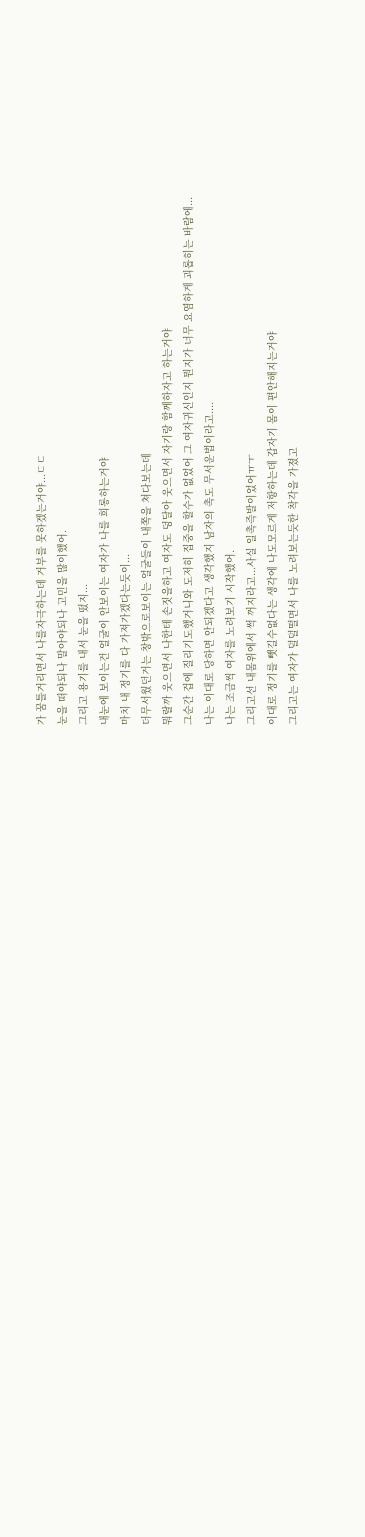가 꿈틀거리면서 나를자극하는데 거부를 못하겠는거야...ㄷㄷ
눈을 떠야되나 말아야되나 고민을 많이했어.
그리고 용기를 내서 눈을 떴지...
내눈에 보이는건 얼굴이 안보이는 여자가 나를 희롱하는거야
마치 내 정기를 다 가져가겠다는듯이...
더무서웠던거는 창밖으로보이는 얼굴들이 내쪽을 쳐다보는데
뭐랄까 웃으면서 나한테 손짓을하고 여자도 덩달아 웃으면서 자기랑 함께하자고 하는거야
그순간 겁에 질리기도했거니와 도저히 집중을 할수가 없었어 그 여자귀신인지 뭔지가 너무 요염하게 괴롭히는 바람에...
나는 이대로 당하면 안되겠다고 생각했지 남자의 촉도 무서운법이라고....
나는 조금씩 여자를 노려보기 시작했어.
그리고선 내몸위에서 썩 꺼지라고...사실 일촉즉발이었어ㅠㅜ
이대로 정기를 뺏길수없다는 생각에 나도모르게 저항하는데 갑자기 몸이 편안해지는거야
그리고는 여자가 덜덜떨면서 나를 노려보는듯한 착각을 가졌고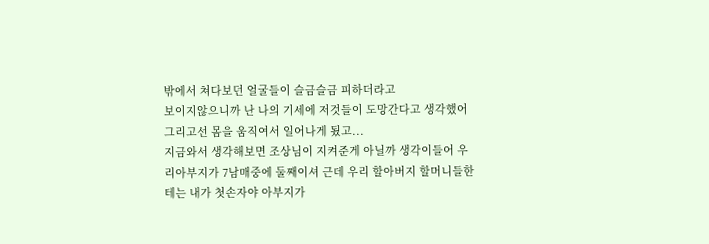밖에서 쳐다보던 얼굴들이 슬금슬금 피하더라고
보이지않으니까 난 나의 기세에 저것들이 도망간다고 생각했어
그리고선 몸을 움직여서 일어나게 됬고...
지금와서 생각해보면 조상님이 지켜준게 아닐까 생각이들어 우리아부지가 7남매중에 둘째이셔 근데 우리 할아버지 할머니들한테는 내가 첫손자야 아부지가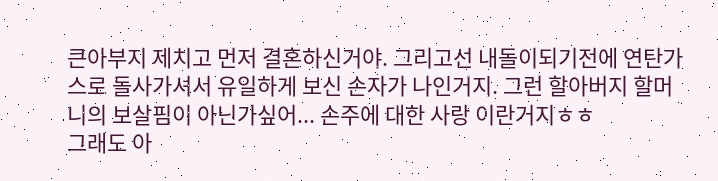큰아부지 제치고 먼저 결혼하신거야. 그리고선 내돌이되기전에 연탄가스로 돌사가셔서 유일하게 보신 손자가 나인거지. 그런 할아버지 할머니의 보살핌이 아닌가싶어... 손주에 대한 사랑 이란거지ㅎㅎ
그래도 아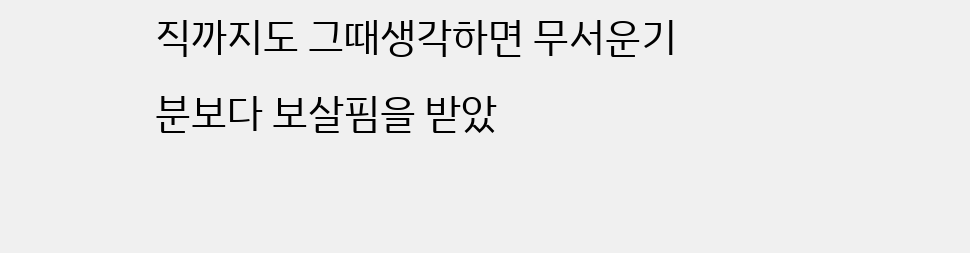직까지도 그때생각하면 무서운기분보다 보살핌을 받았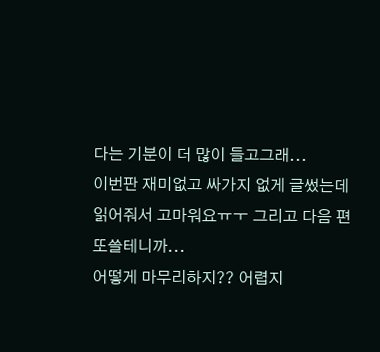다는 기분이 더 많이 들고그래...
이번판 재미없고 싸가지 없게 글썼는데 읽어줘서 고마워요ㅠㅜ 그리고 다음 편 또쓸테니까...
어떻게 마무리하지?? 어렵지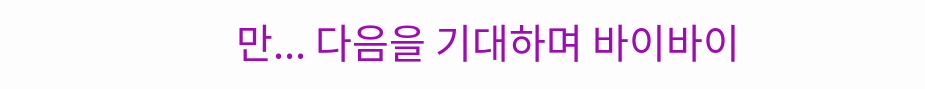만... 다음을 기대하며 바이바이